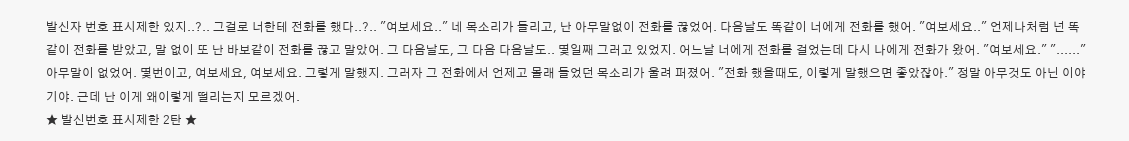발신자 번호 표시제한 있지..?.. 그걸로 너한테 전화를 했다..?.. "여보세요.." 네 목소리가 들리고, 난 아무말없이 전화를 끊었어. 다음날도 똑같이 너에게 전화를 했어. "여보세요.." 언제나처럼 넌 똑같이 전화를 받았고, 말 없이 또 난 바보같이 전화를 끊고 말았어. 그 다음날도, 그 다음 다음날도.. 몇일째 그러고 있었지. 어느날 너에게 전화를 걸었는데 다시 나에게 전화가 왔어. "여보세요." "......" 아무말이 없었어. 몇번이고, 여보세요, 여보세요. 그렇게 말했지. 그러자 그 전화에서 언제고 몰래 들었던 목소리가 울려 퍼졌어. "전화 했을때도, 이렇게 말했으면 좋았잖아." 정말 아무것도 아닌 이야기야. 근데 난 이게 왜이렇게 떨리는지 모르겠어.
★ 발신번호 표시제한 2탄 ★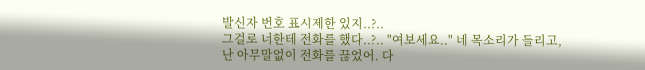발신자 번호 표시제한 있지..?..
그걸로 너한테 전화를 했다..?.. "여보세요.." 네 목소리가 들리고,
난 아무말없이 전화를 끊었어. 다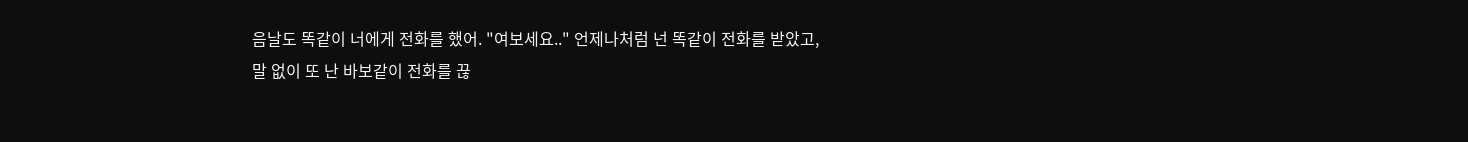음날도 똑같이 너에게 전화를 했어. "여보세요.." 언제나처럼 넌 똑같이 전화를 받았고,
말 없이 또 난 바보같이 전화를 끊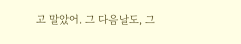고 말았어. 그 다음날도, 그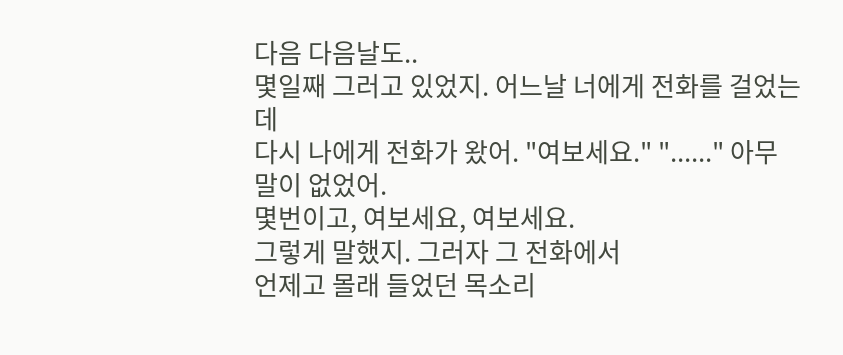다음 다음날도..
몇일째 그러고 있었지. 어느날 너에게 전화를 걸었는데
다시 나에게 전화가 왔어. "여보세요." "......" 아무말이 없었어.
몇번이고, 여보세요, 여보세요.
그렇게 말했지. 그러자 그 전화에서
언제고 몰래 들었던 목소리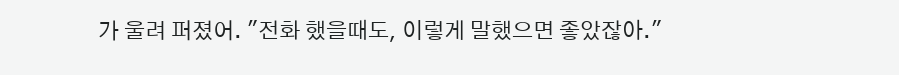가 울려 퍼졌어. "전화 했을때도, 이렇게 말했으면 좋았잖아."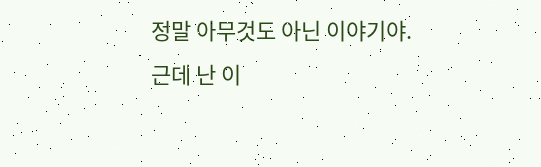정말 아무것도 아닌 이야기야.
근데 난 이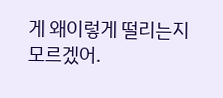게 왜이렇게 떨리는지 모르겠어.